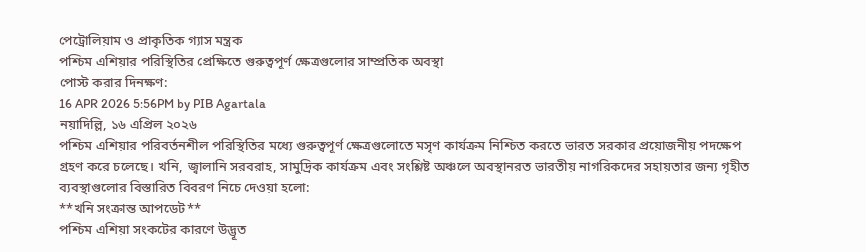পেট্রোলিয়াম ও প্রাকৃতিক গ্যাস মন্ত্রক
পশ্চিম এশিয়ার পরিস্থিতির প্রেক্ষিতে গুরুত্বপূর্ণ ক্ষেত্রগুলোর সাম্প্রতিক অবস্থা
পোস্ট করার দিনক্ষণ:
16 APR 2026 5:56PM by PIB Agartala
নয়াদিল্লি, ১৬ এপ্রিল ২০২৬
পশ্চিম এশিয়ার পরিবর্তনশীল পরিস্থিতির মধ্যে গুরুত্বপূর্ণ ক্ষেত্রগুলোতে মসৃণ কার্যক্রম নিশ্চিত করতে ভারত সরকার প্রয়োজনীয় পদক্ষেপ গ্রহণ করে চলেছে। খনি, জ্বালানি সরবরাহ, সামুদ্রিক কার্যক্রম এবং সংশ্লিষ্ট অঞ্চলে অবস্থানরত ভারতীয় নাগরিকদের সহায়তার জন্য গৃহীত ব্যবস্থাগুলোর বিস্তারিত বিবরণ নিচে দেওয়া হলো:
**খনি সংক্রান্ত আপডেট**
পশ্চিম এশিয়া সংকটের কারণে উদ্ভূত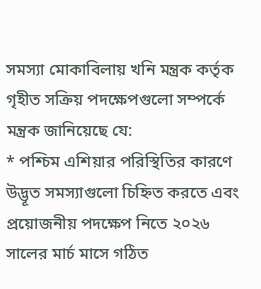সমস্যা মোকাবিলায় খনি মন্ত্রক কর্তৃক গৃহীত সক্রিয় পদক্ষেপগুলো সম্পর্কে মন্ত্রক জানিয়েছে যে:
* পশ্চিম এশিয়ার পরিস্থিতির কারণে উদ্ভূত সমস্যাগুলো চিহ্নিত করতে এবং প্রয়োজনীয় পদক্ষেপ নিতে ২০২৬ সালের মার্চ মাসে গঠিত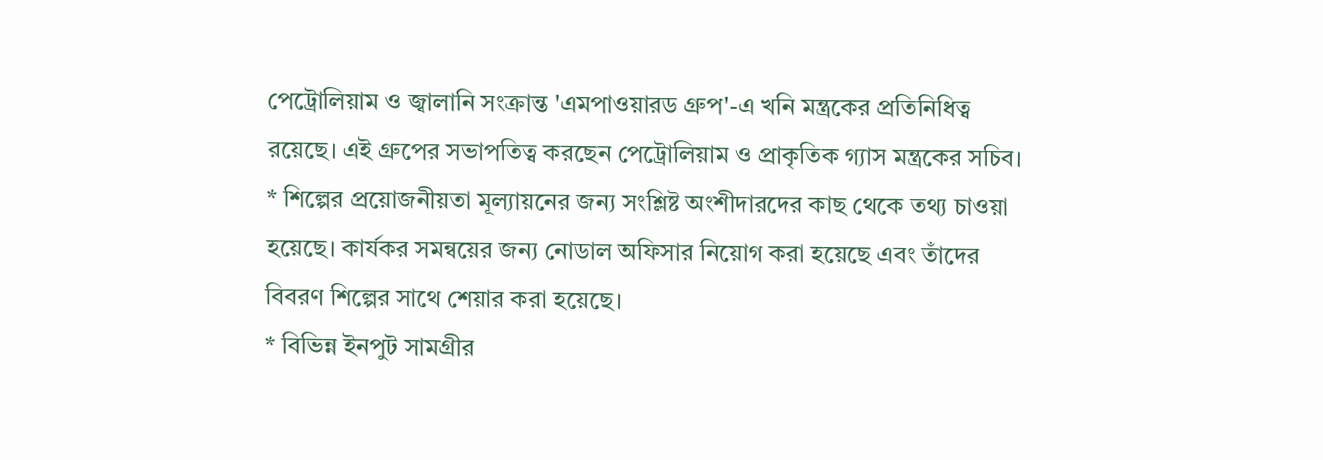পেট্রোলিয়াম ও জ্বালানি সংক্রান্ত 'এমপাওয়ারড গ্রুপ'-এ খনি মন্ত্রকের প্রতিনিধিত্ব রয়েছে। এই গ্রুপের সভাপতিত্ব করছেন পেট্রোলিয়াম ও প্রাকৃতিক গ্যাস মন্ত্রকের সচিব।
* শিল্পের প্রয়োজনীয়তা মূল্যায়নের জন্য সংশ্লিষ্ট অংশীদারদের কাছ থেকে তথ্য চাওয়া হয়েছে। কার্যকর সমন্বয়ের জন্য নোডাল অফিসার নিয়োগ করা হয়েছে এবং তাঁদের বিবরণ শিল্পের সাথে শেয়ার করা হয়েছে।
* বিভিন্ন ইনপুট সামগ্রীর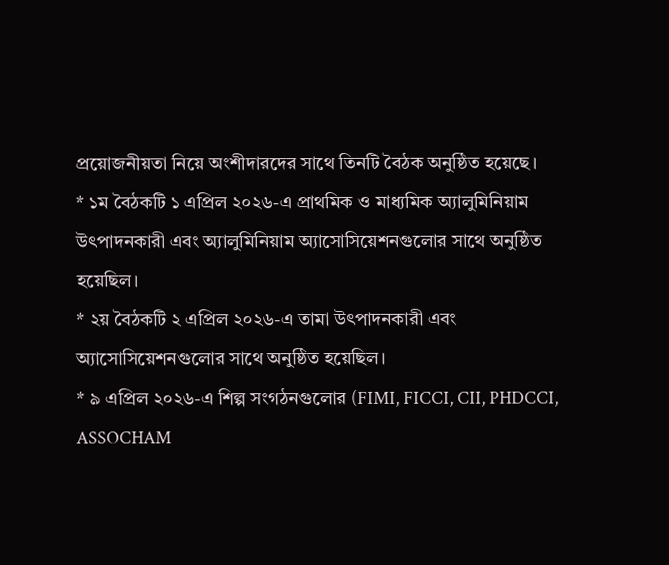প্রয়োজনীয়তা নিয়ে অংশীদারদের সাথে তিনটি বৈঠক অনুষ্ঠিত হয়েছে।
* ১ম বৈঠকটি ১ এপ্রিল ২০২৬-এ প্রাথমিক ও মাধ্যমিক অ্যালুমিনিয়াম উৎপাদনকারী এবং অ্যালুমিনিয়াম অ্যাসোসিয়েশনগুলোর সাথে অনুষ্ঠিত হয়েছিল।
* ২য় বৈঠকটি ২ এপ্রিল ২০২৬-এ তামা উৎপাদনকারী এবং অ্যাসোসিয়েশনগুলোর সাথে অনুষ্ঠিত হয়েছিল।
* ৯ এপ্রিল ২০২৬-এ শিল্প সংগঠনগুলোর (FIMI, FICCI, CII, PHDCCI, ASSOCHAM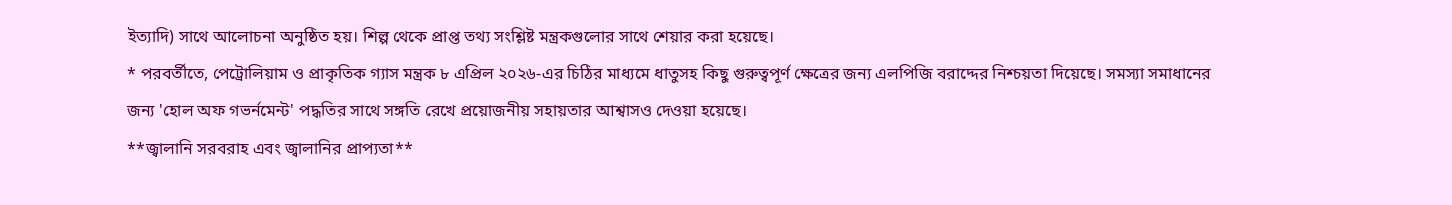ইত্যাদি) সাথে আলোচনা অনুষ্ঠিত হয়। শিল্প থেকে প্রাপ্ত তথ্য সংশ্লিষ্ট মন্ত্রকগুলোর সাথে শেয়ার করা হয়েছে।
* পরবর্তীতে, পেট্রোলিয়াম ও প্রাকৃতিক গ্যাস মন্ত্রক ৮ এপ্রিল ২০২৬-এর চিঠির মাধ্যমে ধাতুসহ কিছু গুরুত্বপূর্ণ ক্ষেত্রের জন্য এলপিজি বরাদ্দের নিশ্চয়তা দিয়েছে। সমস্যা সমাধানের জন্য 'হোল অফ গভর্নমেন্ট' পদ্ধতির সাথে সঙ্গতি রেখে প্রয়োজনীয় সহায়তার আশ্বাসও দেওয়া হয়েছে।
**জ্বালানি সরবরাহ এবং জ্বালানির প্রাপ্যতা**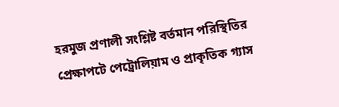হরমুজ প্রণালী সংশ্লিষ্ট বর্তমান পরিস্থিতির প্রেক্ষাপটে পেট্রোলিয়াম ও প্রাকৃতিক গ্যাস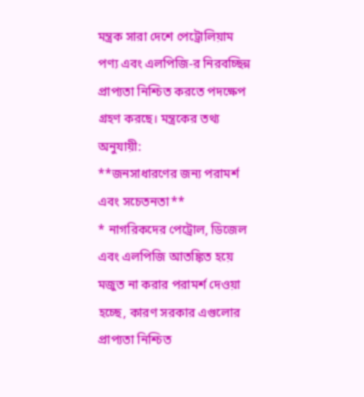মন্ত্রক সারা দেশে পেট্রোলিয়াম পণ্য এবং এলপিজি-র নিরবচ্ছিন্ন প্রাপ্যতা নিশ্চিত করতে পদক্ষেপ গ্রহণ করছে। মন্ত্রকের তথ্য অনুযায়ী:
**জনসাধারণের জন্য পরামর্শ এবং সচেতনতা**
* নাগরিকদের পেট্রোল, ডিজেল এবং এলপিজি আতঙ্কিত হয়ে মজুত না করার পরামর্শ দেওয়া হচ্ছে, কারণ সরকার এগুলোর প্রাপ্যতা নিশ্চিত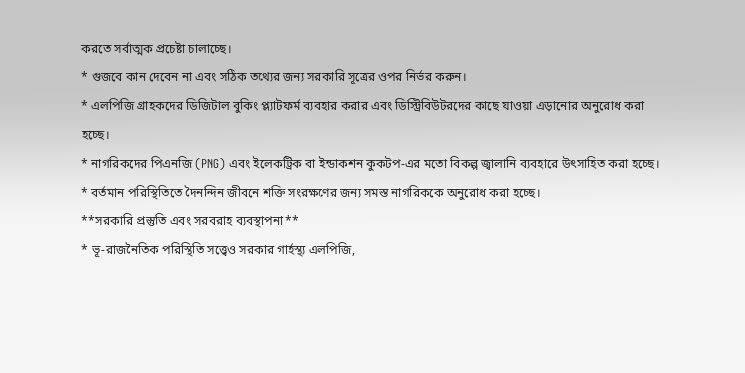করতে সর্বাত্মক প্রচেষ্টা চালাচ্ছে।
* গুজবে কান দেবেন না এবং সঠিক তথ্যের জন্য সরকারি সূত্রের ওপর নির্ভর করুন।
* এলপিজি গ্রাহকদের ডিজিটাল বুকিং প্ল্যাটফর্ম ব্যবহার করার এবং ডিস্ট্রিবিউটরদের কাছে যাওয়া এড়ানোর অনুরোধ করা হচ্ছে।
* নাগরিকদের পিএনজি (PNG) এবং ইলেকট্রিক বা ইন্ডাকশন কুকটপ-এর মতো বিকল্প জ্বালানি ব্যবহারে উৎসাহিত করা হচ্ছে।
* বর্তমান পরিস্থিতিতে দৈনন্দিন জীবনে শক্তি সংরক্ষণের জন্য সমস্ত নাগরিককে অনুরোধ করা হচ্ছে।
**সরকারি প্রস্তুতি এবং সরবরাহ ব্যবস্থাপনা**
* ভূ-রাজনৈতিক পরিস্থিতি সত্ত্বেও সরকার গার্হস্থ্য এলপিজি,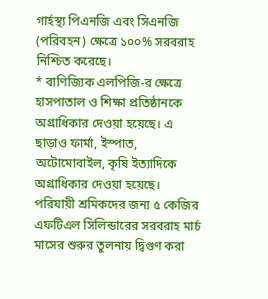গার্হস্থ্য পিএনজি এবং সিএনজি (পরিবহন) ক্ষেত্রে ১০০% সরবরাহ নিশ্চিত করেছে।
* বাণিজ্যিক এলপিজি-র ক্ষেত্রে হাসপাতাল ও শিক্ষা প্রতিষ্ঠানকে অগ্রাধিকার দেওয়া হয়েছে। এ ছাড়াও ফার্মা, ইস্পাত, অটোমোবাইল, কৃষি ইত্যাদিকে অগ্রাধিকার দেওয়া হয়েছে। পরিযায়ী শ্রমিকদের জন্য ৫ কেজির এফটিএল সিলিন্ডারের সরবরাহ মার্চ মাসের শুরুর তুলনায় দ্বিগুণ করা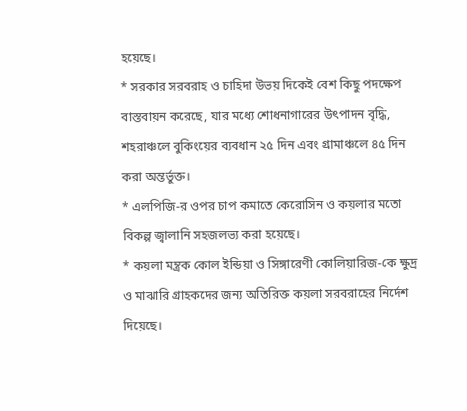হয়েছে।
* সরকার সরবরাহ ও চাহিদা উভয় দিকেই বেশ কিছু পদক্ষেপ বাস্তবায়ন করেছে, যার মধ্যে শোধনাগারের উৎপাদন বৃদ্ধি, শহরাঞ্চলে বুকিংয়ের ব্যবধান ২৫ দিন এবং গ্রামাঞ্চলে ৪৫ দিন করা অন্তর্ভুক্ত।
* এলপিজি-র ওপর চাপ কমাতে কেরোসিন ও কয়লার মতো বিকল্প জ্বালানি সহজলভ্য করা হয়েছে।
* কয়লা মন্ত্রক কোল ইন্ডিয়া ও সিঙ্গারেণী কোলিয়ারিজ-কে ক্ষুদ্র ও মাঝারি গ্রাহকদের জন্য অতিরিক্ত কয়লা সরবরাহের নির্দেশ দিয়েছে।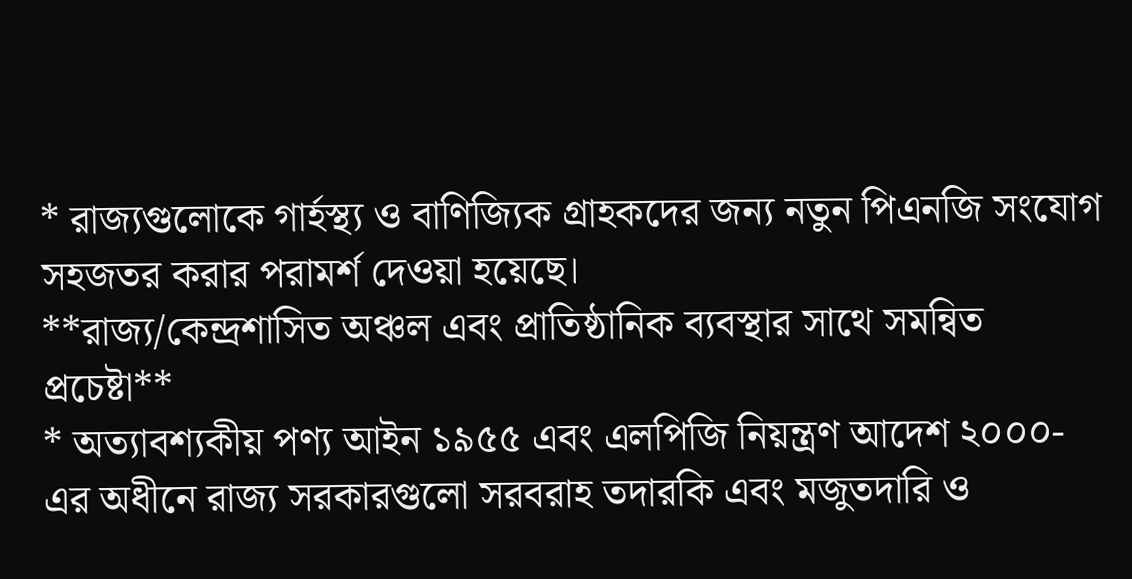* রাজ্যগুলোকে গার্হস্থ্য ও বাণিজ্যিক গ্রাহকদের জন্য নতুন পিএনজি সংযোগ সহজতর করার পরামর্শ দেওয়া হয়েছে।
**রাজ্য/কেন্দ্রশাসিত অঞ্চল এবং প্রাতিষ্ঠানিক ব্যবস্থার সাথে সমন্বিত প্রচেষ্টা**
* অত্যাবশ্যকীয় পণ্য আইন ১৯৫৫ এবং এলপিজি নিয়ন্ত্রণ আদেশ ২০০০-এর অধীনে রাজ্য সরকারগুলো সরবরাহ তদারকি এবং মজুতদারি ও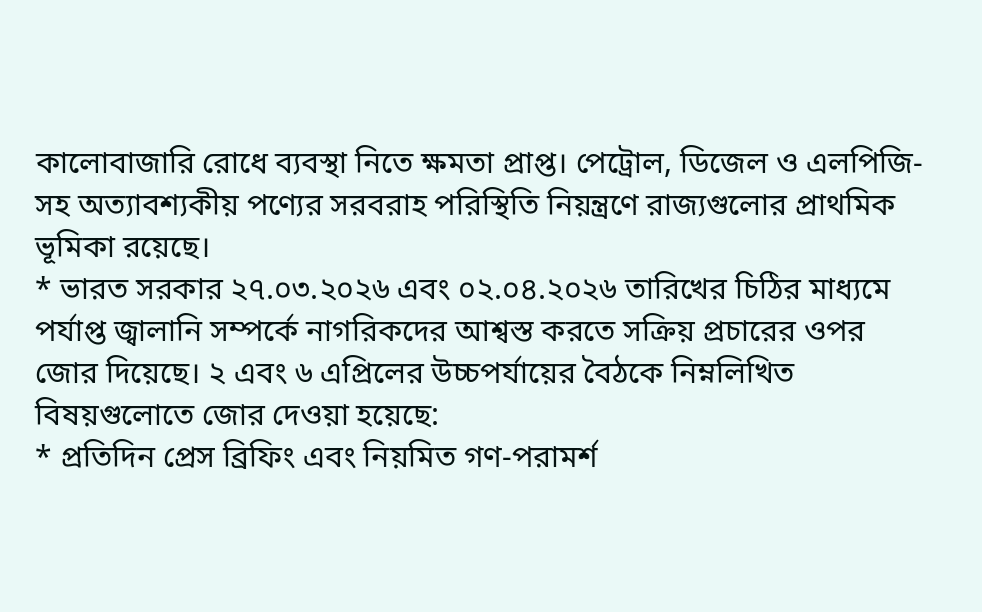কালোবাজারি রোধে ব্যবস্থা নিতে ক্ষমতা প্রাপ্ত। পেট্রোল, ডিজেল ও এলপিজি-সহ অত্যাবশ্যকীয় পণ্যের সরবরাহ পরিস্থিতি নিয়ন্ত্রণে রাজ্যগুলোর প্রাথমিক ভূমিকা রয়েছে।
* ভারত সরকার ২৭.০৩.২০২৬ এবং ০২.০৪.২০২৬ তারিখের চিঠির মাধ্যমে পর্যাপ্ত জ্বালানি সম্পর্কে নাগরিকদের আশ্বস্ত করতে সক্রিয় প্রচারের ওপর জোর দিয়েছে। ২ এবং ৬ এপ্রিলের উচ্চপর্যায়ের বৈঠকে নিম্নলিখিত বিষয়গুলোতে জোর দেওয়া হয়েছে:
* প্রতিদিন প্রেস ব্রিফিং এবং নিয়মিত গণ-পরামর্শ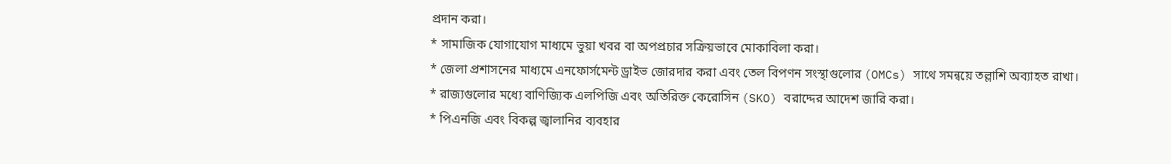প্রদান করা।
* সামাজিক যোগাযোগ মাধ্যমে ভুয়া খবর বা অপপ্রচার সক্রিয়ভাবে মোকাবিলা করা।
* জেলা প্রশাসনের মাধ্যমে এনফোর্সমেন্ট ড্রাইভ জোরদার করা এবং তেল বিপণন সংস্থাগুলোর (OMCs) সাথে সমন্বয়ে তল্লাশি অব্যাহত রাখা।
* রাজ্যগুলোর মধ্যে বাণিজ্যিক এলপিজি এবং অতিরিক্ত কেরোসিন (SKO) বরাদ্দের আদেশ জারি করা।
* পিএনজি এবং বিকল্প জ্বালানির ব্যবহার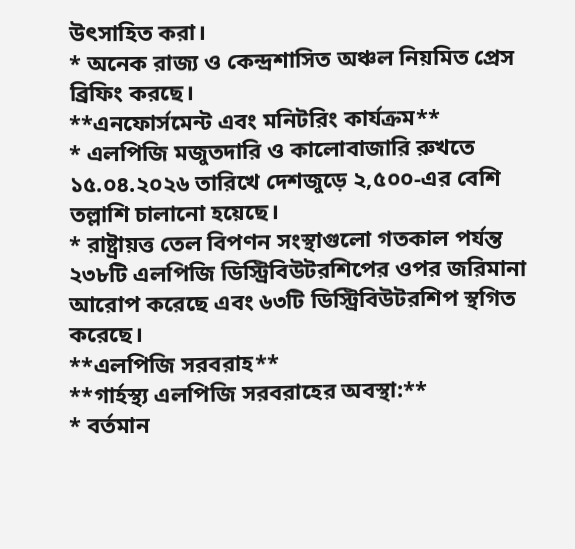উৎসাহিত করা।
* অনেক রাজ্য ও কেন্দ্রশাসিত অঞ্চল নিয়মিত প্রেস ব্রিফিং করছে।
**এনফোর্সমেন্ট এবং মনিটরিং কার্যক্রম**
* এলপিজি মজুতদারি ও কালোবাজারি রুখতে ১৫.০৪.২০২৬ তারিখে দেশজুড়ে ২,৫০০-এর বেশি তল্লাশি চালানো হয়েছে।
* রাষ্ট্রায়ত্ত তেল বিপণন সংস্থাগুলো গতকাল পর্যন্ত ২৩৮টি এলপিজি ডিস্ট্রিবিউটরশিপের ওপর জরিমানা আরোপ করেছে এবং ৬৩টি ডিস্ট্রিবিউটরশিপ স্থগিত করেছে।
**এলপিজি সরবরাহ**
**গার্হস্থ্য এলপিজি সরবরাহের অবস্থা:**
* বর্তমান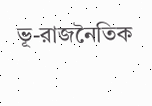ভূ-রাজনৈতিক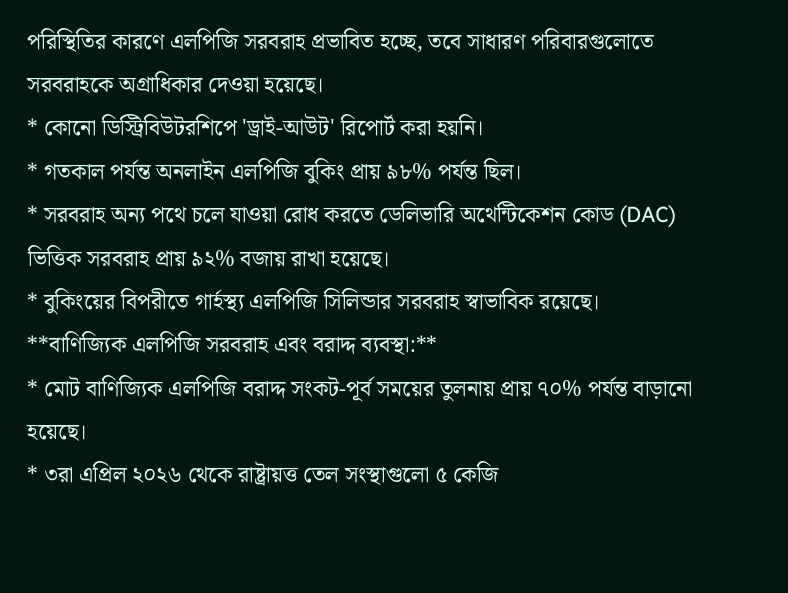পরিস্থিতির কারণে এলপিজি সরবরাহ প্রভাবিত হচ্ছে, তবে সাধারণ পরিবারগুলোতে সরবরাহকে অগ্রাধিকার দেওয়া হয়েছে।
* কোনো ডিস্ট্রিবিউটরশিপে 'ড্রাই-আউট' রিপোর্ট করা হয়নি।
* গতকাল পর্যন্ত অনলাইন এলপিজি বুকিং প্রায় ৯৮% পর্যন্ত ছিল।
* সরবরাহ অন্য পথে চলে যাওয়া রোধ করতে ডেলিভারি অথেন্টিকেশন কোড (DAC) ভিত্তিক সরবরাহ প্রায় ৯২% বজায় রাখা হয়েছে।
* বুকিংয়ের বিপরীতে গার্হস্থ্য এলপিজি সিলিন্ডার সরবরাহ স্বাভাবিক রয়েছে।
**বাণিজ্যিক এলপিজি সরবরাহ এবং বরাদ্দ ব্যবস্থা:**
* মোট বাণিজ্যিক এলপিজি বরাদ্দ সংকট-পূর্ব সময়ের তুলনায় প্রায় ৭০% পর্যন্ত বাড়ানো হয়েছে।
* ৩রা এপ্রিল ২০২৬ থেকে রাষ্ট্রায়ত্ত তেল সংস্থাগুলো ৫ কেজি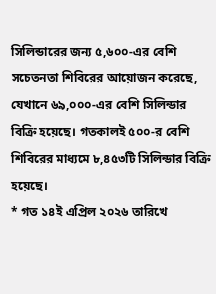সিলিন্ডারের জন্য ৫,৬০০-এর বেশি সচেতনতা শিবিরের আয়োজন করেছে, যেখানে ৬৯,০০০-এর বেশি সিলিন্ডার বিক্রি হয়েছে। গতকালই ৫০০-র বেশি শিবিরের মাধ্যমে ৮,৪৫৩টি সিলিন্ডার বিক্রি হয়েছে।
* গত ১৪ই এপ্রিল ২০২৬ তারিখে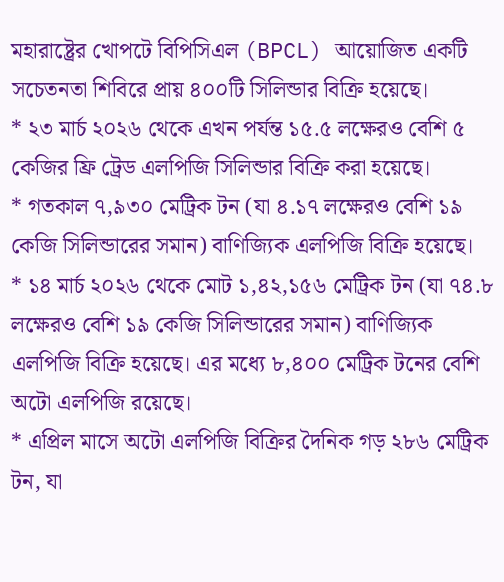মহারাষ্ট্রের খোপটে বিপিসিএল (BPCL) আয়োজিত একটি সচেতনতা শিবিরে প্রায় ৪০০টি সিলিন্ডার বিক্রি হয়েছে।
* ২৩ মার্চ ২০২৬ থেকে এখন পর্যন্ত ১৫.৫ লক্ষেরও বেশি ৫ কেজির ফ্রি ট্রেড এলপিজি সিলিন্ডার বিক্রি করা হয়েছে।
* গতকাল ৭,৯৩০ মেট্রিক টন (যা ৪.১৭ লক্ষেরও বেশি ১৯ কেজি সিলিন্ডারের সমান) বাণিজ্যিক এলপিজি বিক্রি হয়েছে।
* ১৪ মার্চ ২০২৬ থেকে মোট ১,৪২,১৫৬ মেট্রিক টন (যা ৭৪.৮ লক্ষেরও বেশি ১৯ কেজি সিলিন্ডারের সমান) বাণিজ্যিক এলপিজি বিক্রি হয়েছে। এর মধ্যে ৮,৪০০ মেট্রিক টনের বেশি অটো এলপিজি রয়েছে।
* এপ্রিল মাসে অটো এলপিজি বিক্রির দৈনিক গড় ২৮৬ মেট্রিক টন, যা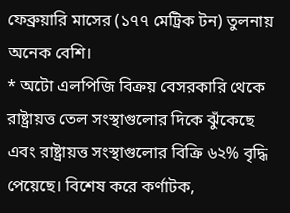ফেব্রুয়ারি মাসের (১৭৭ মেট্রিক টন) তুলনায় অনেক বেশি।
* অটো এলপিজি বিক্রয় বেসরকারি থেকে রাষ্ট্রায়ত্ত তেল সংস্থাগুলোর দিকে ঝুঁকেছে এবং রাষ্ট্রায়ত্ত সংস্থাগুলোর বিক্রি ৬২% বৃদ্ধি পেয়েছে। বিশেষ করে কর্ণাটক,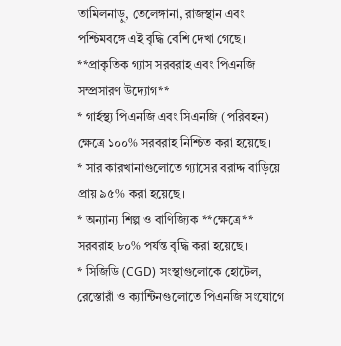তামিলনাড়ু, তেলেঙ্গানা, রাজস্থান এবং পশ্চিমবঙ্গে এই বৃদ্ধি বেশি দেখা গেছে।
**প্রাকৃতিক গ্যাস সরবরাহ এবং পিএনজি সম্প্রসারণ উদ্যোগ**
* গার্হস্থ্য পিএনজি এবং সিএনজি (পরিবহন) ক্ষেত্রে ১০০% সরবরাহ নিশ্চিত করা হয়েছে।
* সার কারখানাগুলোতে গ্যাসের বরাদ্দ বাড়িয়ে প্রায় ৯৫% করা হয়েছে।
* অন্যান্য শিল্প ও বাণিজ্যিক **ক্ষেত্রে** সরবরাহ ৮০% পর্যন্ত বৃদ্ধি করা হয়েছে।
* সিজিডি (CGD) সংস্থাগুলোকে হোটেল, রেস্তোরাঁ ও ক্যান্টিনগুলোতে পিএনজি সংযোগে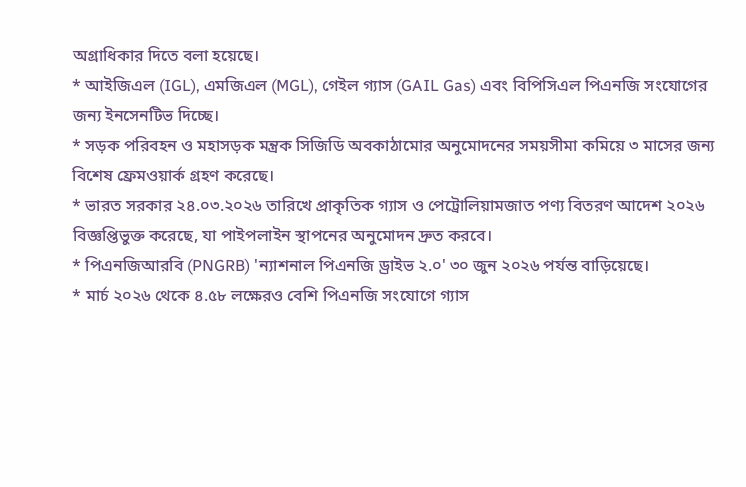অগ্রাধিকার দিতে বলা হয়েছে।
* আইজিএল (IGL), এমজিএল (MGL), গেইল গ্যাস (GAIL Gas) এবং বিপিসিএল পিএনজি সংযোগের জন্য ইনসেনটিভ দিচ্ছে।
* সড়ক পরিবহন ও মহাসড়ক মন্ত্রক সিজিডি অবকাঠামোর অনুমোদনের সময়সীমা কমিয়ে ৩ মাসের জন্য বিশেষ ফ্রেমওয়ার্ক গ্রহণ করেছে।
* ভারত সরকার ২৪.০৩.২০২৬ তারিখে প্রাকৃতিক গ্যাস ও পেট্রোলিয়ামজাত পণ্য বিতরণ আদেশ ২০২৬ বিজ্ঞপ্তিভুক্ত করেছে, যা পাইপলাইন স্থাপনের অনুমোদন দ্রুত করবে।
* পিএনজিআরবি (PNGRB) 'ন্যাশনাল পিএনজি ড্রাইভ ২.০' ৩০ জুন ২০২৬ পর্যন্ত বাড়িয়েছে।
* মার্চ ২০২৬ থেকে ৪.৫৮ লক্ষেরও বেশি পিএনজি সংযোগে গ্যাস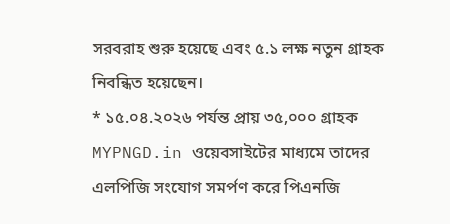সরবরাহ শুরু হয়েছে এবং ৫.১ লক্ষ নতুন গ্রাহক নিবন্ধিত হয়েছেন।
* ১৫.০৪.২০২৬ পর্যন্ত প্রায় ৩৫,০০০ গ্রাহক MYPNGD.in ওয়েবসাইটের মাধ্যমে তাদের এলপিজি সংযোগ সমর্পণ করে পিএনজি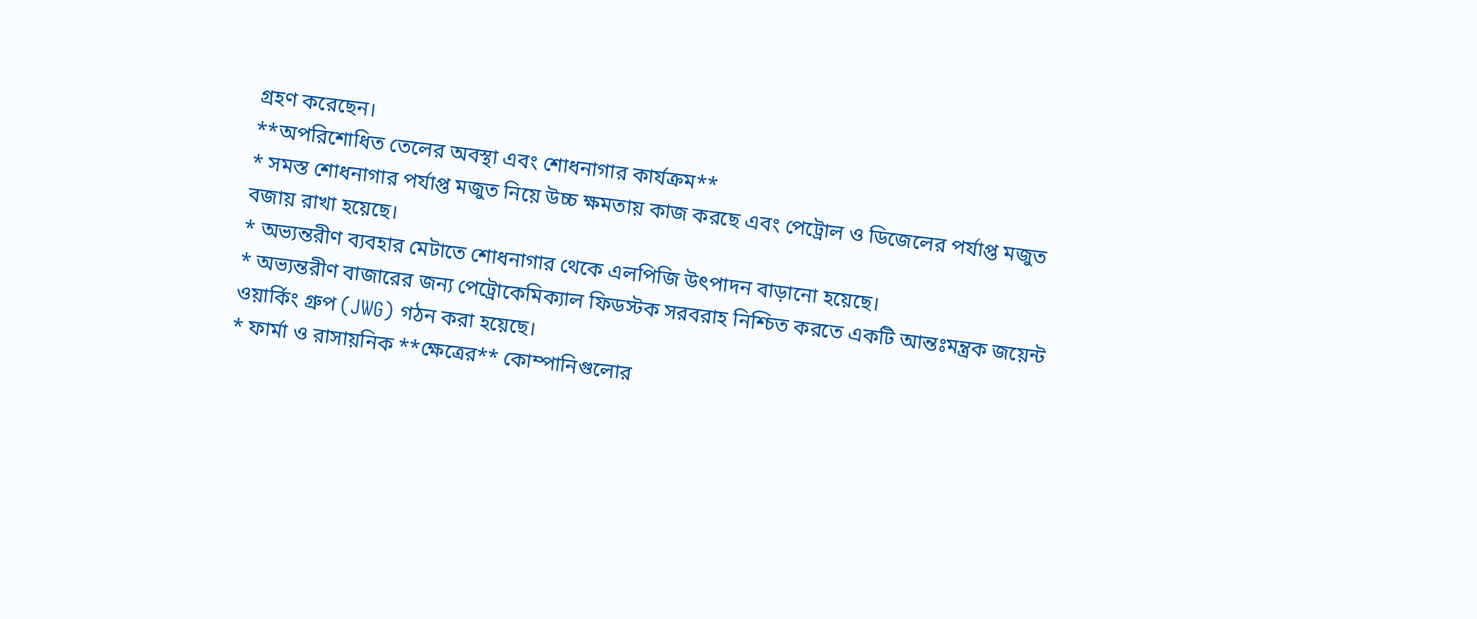গ্রহণ করেছেন।
**অপরিশোধিত তেলের অবস্থা এবং শোধনাগার কার্যক্রম**
* সমস্ত শোধনাগার পর্যাপ্ত মজুত নিয়ে উচ্চ ক্ষমতায় কাজ করছে এবং পেট্রোল ও ডিজেলের পর্যাপ্ত মজুত বজায় রাখা হয়েছে।
* অভ্যন্তরীণ ব্যবহার মেটাতে শোধনাগার থেকে এলপিজি উৎপাদন বাড়ানো হয়েছে।
* অভ্যন্তরীণ বাজারের জন্য পেট্রোকেমিক্যাল ফিডস্টক সরবরাহ নিশ্চিত করতে একটি আন্তঃমন্ত্রক জয়েন্ট ওয়ার্কিং গ্রুপ (JWG) গঠন করা হয়েছে।
* ফার্মা ও রাসায়নিক **ক্ষেত্রের** কোম্পানিগুলোর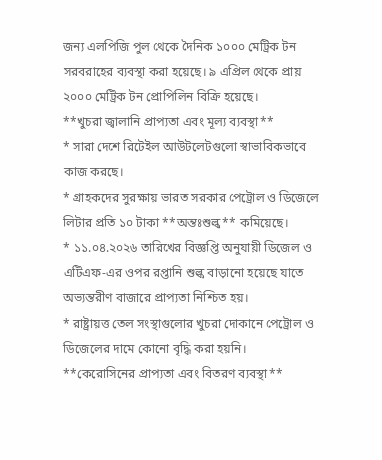জন্য এলপিজি পুল থেকে দৈনিক ১০০০ মেট্রিক টন সরবরাহের ব্যবস্থা করা হয়েছে। ৯ এপ্রিল থেকে প্রায় ২০০০ মেট্রিক টন প্রোপিলিন বিক্রি হয়েছে।
**খুচরা জ্বালানি প্রাপ্যতা এবং মূল্য ব্যবস্থা**
* সারা দেশে রিটেইল আউটলেটগুলো স্বাভাবিকভাবে কাজ করছে।
* গ্রাহকদের সুরক্ষায় ভারত সরকার পেট্রোল ও ডিজেলে লিটার প্রতি ১০ টাকা **অন্তঃশুল্ক** কমিয়েছে।
* ১১.০৪.২০২৬ তারিখের বিজ্ঞপ্তি অনুযায়ী ডিজেল ও এটিএফ-এর ওপর রপ্তানি শুল্ক বাড়ানো হয়েছে যাতে অভ্যন্তরীণ বাজারে প্রাপ্যতা নিশ্চিত হয়।
* রাষ্ট্রায়ত্ত তেল সংস্থাগুলোর খুচরা দোকানে পেট্রোল ও ডিজেলের দামে কোনো বৃদ্ধি করা হয়নি।
**কেরোসিনের প্রাপ্যতা এবং বিতরণ ব্যবস্থা**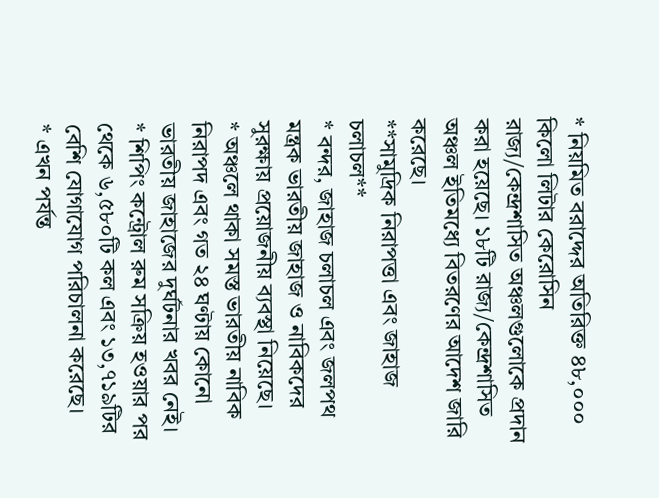* নিয়মিত বরাদ্দের অতিরিক্ত ৪৮,০০০ কিলো লিটার কেরোসিন রাজ্য/কেন্দ্রশাসিত অঞ্চলগুলোকে প্রদান করা হয়েছে। ১৮টি রাজ্য/কেন্দ্রশাসিত অঞ্চল ইতিমধ্যে বিতরণের আদেশ জারি করেছে।
**সামুদ্রিক নিরাপত্তা এবং জাহাজ চলাচল**
* বন্দর, জাহাজ চলাচল এবং জলপথ মন্ত্রক ভারতীয় জাহাজ ও নাবিকদের সুরক্ষায় প্রয়োজনীয় ব্যবস্থা নিয়েছে।
* অঞ্চলে থাকা সমস্ত ভারতীয় নাবিক নিরাপদ এবং গত ২৪ ঘণ্টায় কোনো ভারতীয় জাহাজের দুর্ঘটনার খবর নেই।
* শিপিং কন্ট্রোল রুম সক্রিয় হওয়ার পর থেকে ৬,৫৮০টি কল এবং ১৩,৭১৯টির বেশি যোগাযোগ পরিচালনা করেছে।
* এখন পর্যন্ত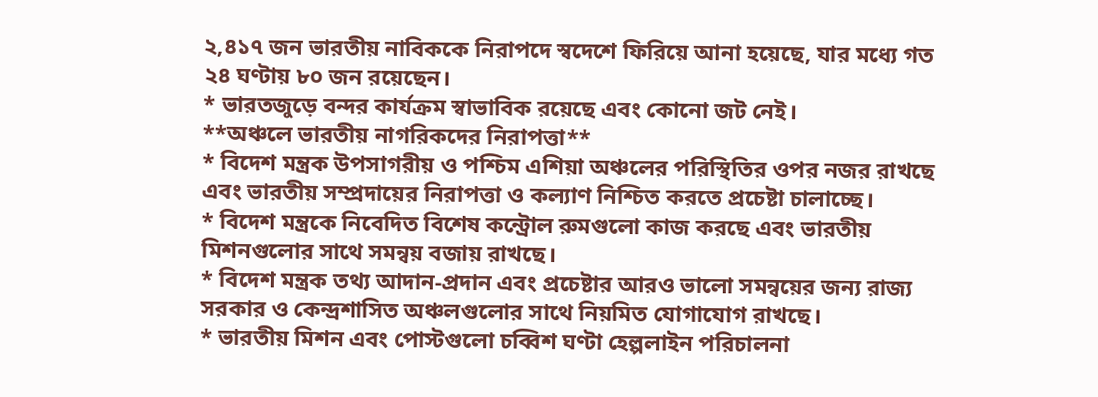২,৪১৭ জন ভারতীয় নাবিককে নিরাপদে স্বদেশে ফিরিয়ে আনা হয়েছে, যার মধ্যে গত ২৪ ঘণ্টায় ৮০ জন রয়েছেন।
* ভারতজুড়ে বন্দর কার্যক্রম স্বাভাবিক রয়েছে এবং কোনো জট নেই।
**অঞ্চলে ভারতীয় নাগরিকদের নিরাপত্তা**
* বিদেশ মন্ত্রক উপসাগরীয় ও পশ্চিম এশিয়া অঞ্চলের পরিস্থিতির ওপর নজর রাখছে এবং ভারতীয় সম্প্রদায়ের নিরাপত্তা ও কল্যাণ নিশ্চিত করতে প্রচেষ্টা চালাচ্ছে।
* বিদেশ মন্ত্রকে নিবেদিত বিশেষ কন্ট্রোল রুমগুলো কাজ করছে এবং ভারতীয় মিশনগুলোর সাথে সমন্বয় বজায় রাখছে।
* বিদেশ মন্ত্রক তথ্য আদান-প্রদান এবং প্রচেষ্টার আরও ভালো সমন্বয়ের জন্য রাজ্য সরকার ও কেন্দ্রশাসিত অঞ্চলগুলোর সাথে নিয়মিত যোগাযোগ রাখছে।
* ভারতীয় মিশন এবং পোস্টগুলো চব্বিশ ঘণ্টা হেল্পলাইন পরিচালনা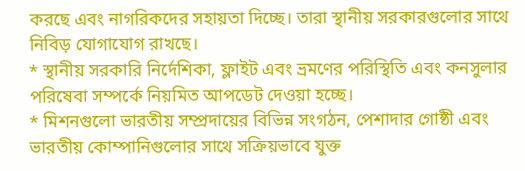করছে এবং নাগরিকদের সহায়তা দিচ্ছে। তারা স্থানীয় সরকারগুলোর সাথে নিবিড় যোগাযোগ রাখছে।
* স্থানীয় সরকারি নির্দেশিকা, ফ্লাইট এবং ভ্রমণের পরিস্থিতি এবং কনসুলার পরিষেবা সম্পর্কে নিয়মিত আপডেট দেওয়া হচ্ছে।
* মিশনগুলো ভারতীয় সম্প্রদায়ের বিভিন্ন সংগঠন, পেশাদার গোষ্ঠী এবং ভারতীয় কোম্পানিগুলোর সাথে সক্রিয়ভাবে যুক্ত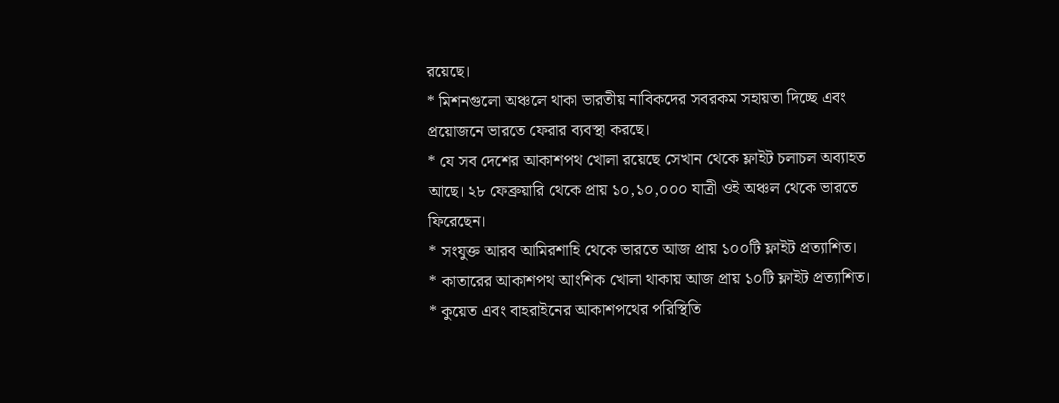রয়েছে।
* মিশনগুলো অঞ্চলে থাকা ভারতীয় নাবিকদের সবরকম সহায়তা দিচ্ছে এবং প্রয়োজনে ভারতে ফেরার ব্যবস্থা করছে।
* যে সব দেশের আকাশপথ খোলা রয়েছে সেখান থেকে ফ্লাইট চলাচল অব্যাহত আছে। ২৮ ফেব্রুয়ারি থেকে প্রায় ১০,১০,০০০ যাত্রী ওই অঞ্চল থেকে ভারতে ফিরেছেন।
* সংযুক্ত আরব আমিরশাহি থেকে ভারতে আজ প্রায় ১০০টি ফ্লাইট প্রত্যাশিত।
* কাতারের আকাশপথ আংশিক খোলা থাকায় আজ প্রায় ১০টি ফ্লাইট প্রত্যাশিত।
* কুয়েত এবং বাহরাইনের আকাশপথের পরিস্থিতি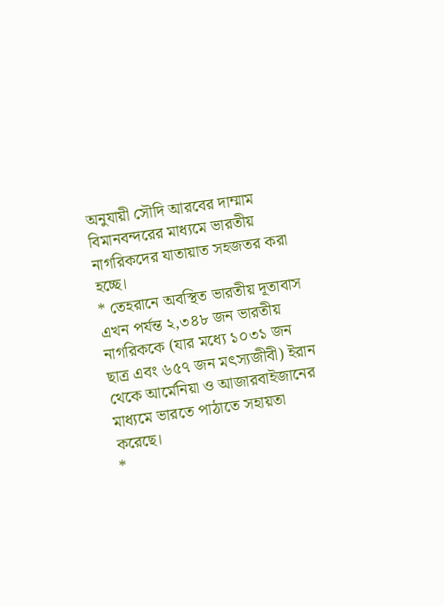অনুযায়ী সৌদি আরবের দাম্মাম বিমানবন্দরের মাধ্যমে ভারতীয় নাগরিকদের যাতায়াত সহজতর করা হচ্ছে।
* তেহরানে অবস্থিত ভারতীয় দূতাবাস এখন পর্যন্ত ২,৩৪৮ জন ভারতীয় নাগরিককে (যার মধ্যে ১০৩১ জন ছাত্র এবং ৬৫৭ জন মৎস্যজীবী) ইরান থেকে আর্মেনিয়া ও আজারবাইজানের মাধ্যমে ভারতে পাঠাতে সহায়তা করেছে।
*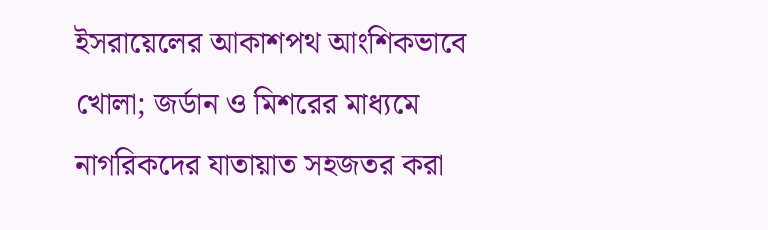ইসরায়েলের আকাশপথ আংশিকভাবে খোলা; জর্ডান ও মিশরের মাধ্যমে নাগরিকদের যাতায়াত সহজতর করা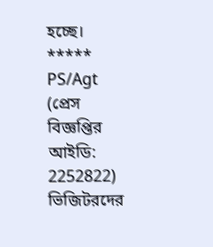হচ্ছে।
*****
PS/Agt
(প্রেস বিজ্ঞপ্তির আইডি: 2252822)
ভিজিটরদের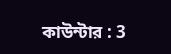কাউন্টার : 3